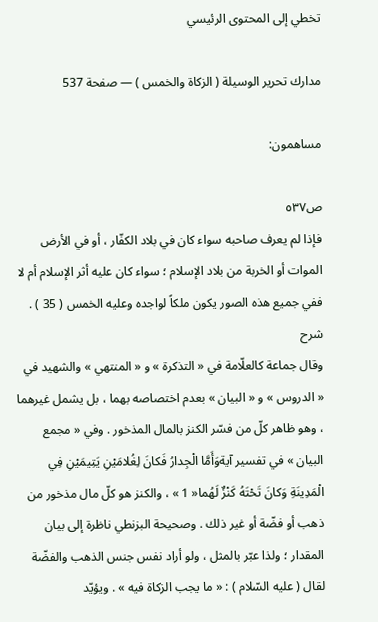تخطي إلى المحتوى الرئيسي

مدارك تحرير الوسيلة ( الزكاة والخمس ) — صفحة 537

مساهمون:

ص٥٣٧
فإذا لم يعرف صاحبه سواء كان في بلاد الكفّار ، أو في الأرض الموات أو الخربة من بلاد الإسلام ؛ سواء كان عليه أثر الإسلام أم لا ففي جميع هذه الصور يكون ملكاً لواجده وعليه الخمس ( 35 ) .
شرح
وقال جماعة كالعلّامة في « التذكرة » و « المنتهي » والشهيد في « الدروس » و « البيان » بعدم اختصاصه بهما ، بل يشمل غيرهما ، وهو ظاهر كلّ من فسّر الكنز بالمال المذخور . وفي « مجمع البيان » في تفسير آيةوَأَمَّا الْجِدارُ فَكانَ لِغُلامَيْنِ يَتِيمَيْنِ فِي الْمَدِينَةِ وَكانَ تَحْتَهُ كَنْزٌ لَهُما« 1 » ، والكنز هو كلّ مال مذخور من ذهب أو فضّة أو غير ذلك . وصحيحة البزنطي ناظرة إلى بيان المقدار ؛ ولذا عبّر بالمثل ، ولو أراد نفس جنس الذهب والفضّة لقال ( عليه السّلام ) : « ما يجب الزكاة فيه » . ويؤيّد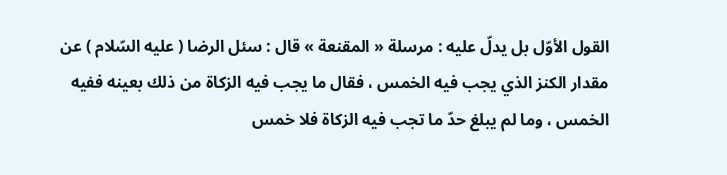القول الأوّل بل يدلّ عليه : مرسلة « المقنعة » قال : سئل الرضا ( عليه السّلام ) عن مقدار الكنز الذي يجب فيه الخمس ، فقال ما يجب فيه الزكاة من ذلك بعينه ففيه الخمس ، وما لم يبلغ حدّ ما تجب فيه الزكاة فلا خمس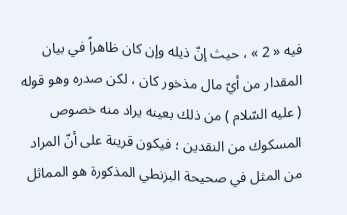فيه « 2 » ، حيث إنّ ذيله وإن كان ظاهراً في بيان المقدار من أيّ مال مذخور كان ، لكن صدره وهو قوله ( عليه السّلام ) من ذلك بعينه يراد منه خصوص المسكوك من النقدين ؛ فيكون قرينة على أنّ المراد من المثل في صحيحة البزنطي المذكورة هو المماثل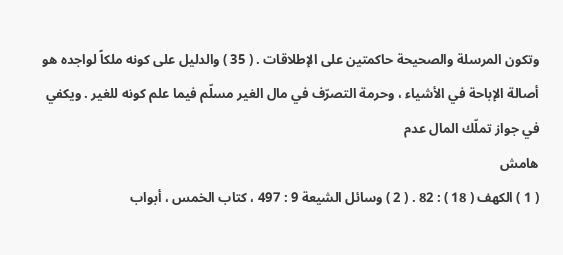وتكون المرسلة والصحيحة حاكمتين على الإطلاقات . ( 35 ) والدليل على كونه ملكاً لواجده هو أصالة الإباحة في الأشياء ، وحرمة التصرّف في مال الغير مسلّم فيما علم كونه للغير . ويكفي في جواز تملّك المال عدم
هامش
( 1 ) الكهف ( 18 ) : 82 . ( 2 ) وسائل الشيعة 9 : 497 ، كتاب الخمس ، أبواب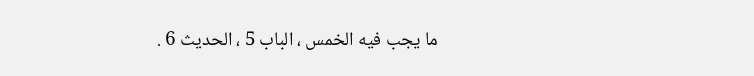ما يجب فيه الخمس ، الباب 5 ، الحديث 6 .